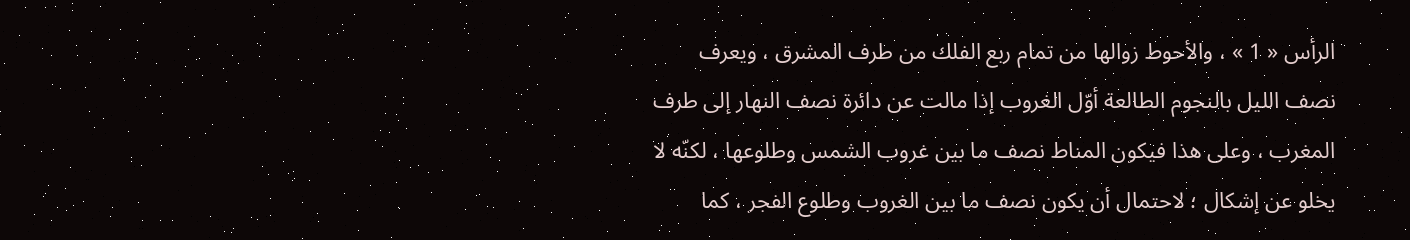الرأس « 1 » ، والأحوط زوالها من تمام ربع الفلك من طرف المشرق ، ويعرف نصف الليل بالنجوم الطالعة أوّل الغروب إذا مالت عن دائرة نصف النهار إلى طرف المغرب ، وعلى هذا فيكون المناط نصف ما بين غروب الشمس وطلوعها ، لكنّه لا يخلو عن إشكال ؛ لاحتمال أن يكون نصف ما بين الغروب وطلوع الفجر ، كما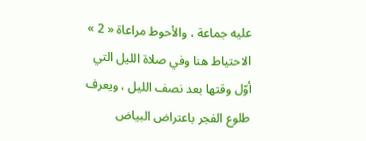عليه جماعة ، والأحوط مراعاة « 2 » الاحتياط هنا وفي صلاة الليل التي أوّل وقتها بعد نصف الليل ، ويعرف طلوع الفجر باعتراض البياض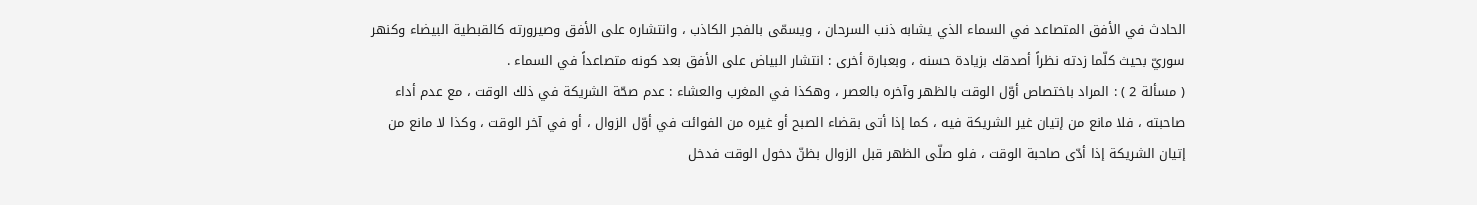الحادث في الأفق المتصاعد في السماء الذي يشابه ذنب السرحان ، ويسمّى بالفجر الكاذب ، وانتشاره على الأفق وصيرورته كالقبطية البيضاء وكنهر سوريّ بحيث كلّما زدته نظراً أصدقك بزيادة حسنه ، وبعبارة أخرى : انتشار البياض على الأفق بعد كونه متصاعداً في السماء .
( مسألة 2 ) : المراد باختصاص أوّل الوقت بالظهر وآخره بالعصر ، وهكذا في المغرب والعشاء : عدم صحّة الشريكة في ذلك الوقت ، مع عدم أداء صاحبته ، فلا مانع من إتيان غير الشريكة فيه ، كما إذا أتى بقضاء الصبح أو غيره من الفوائت في أوّل الزوال ، أو في آخر الوقت ، وكذا لا مانع من إتيان الشريكة إذا أدّى صاحبة الوقت ، فلو صلّى الظهر قبل الزوال بظنّ دخول الوقت فدخل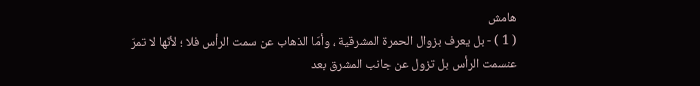هامش
( 1 ) - بل يعرف بزوال الحمرة المشرقية ، وأمّا الذهاب عن سمت الرأس فلا ؛ لأنّها لا تمرّ عنسمت الرأس بل تزول عن جانب المشرق بعد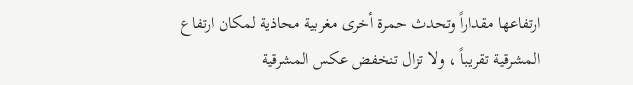ارتفاعها مقداراً وتحدث حمرة أخرى مغربية محاذية لمكان ارتفاع المشرقية تقريباً ، ولا تزال تنخفض عكس المشرقية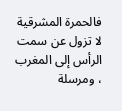فالحمرة المشرقية لا تزول عن سمت الرأس إلى المغرب ، ومرسلة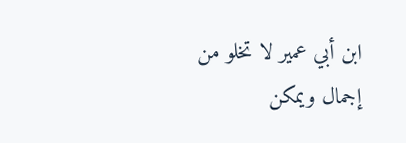ابن أبي عمير لا تخلو من إجمال ويمكن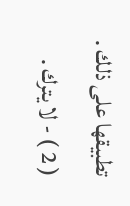تطبيقها على ذلك .
( 2 ) - لا يترك .